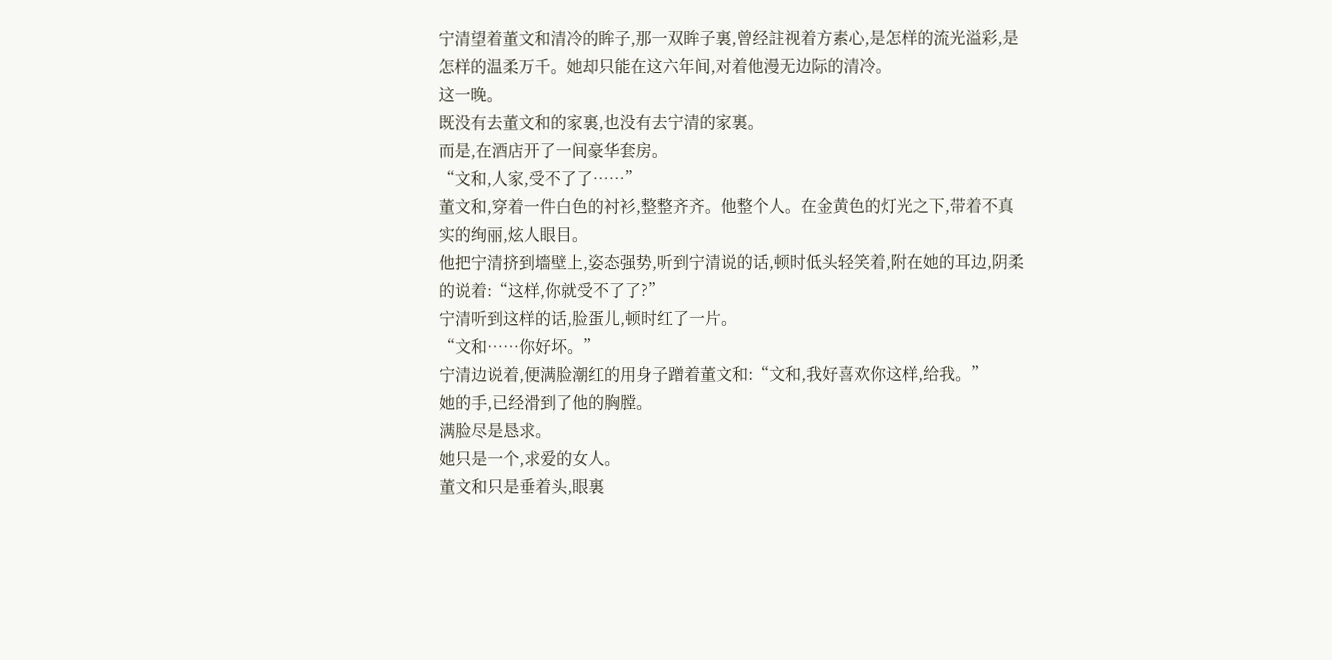宁清望着董文和清冷的眸子,那一双眸子裏,曾经註视着方素心,是怎样的流光溢彩,是怎样的温柔万千。她却只能在这六年间,对着他漫无边际的清冷。
这一晚。
既没有去董文和的家裏,也没有去宁清的家裏。
而是,在酒店开了一间豪华套房。
“文和,人家,受不了了……”
董文和,穿着一件白色的衬衫,整整齐齐。他整个人。在金黄色的灯光之下,带着不真实的绚丽,炫人眼目。
他把宁清挤到墻壁上,姿态强势,听到宁清说的话,顿时低头轻笑着,附在她的耳边,阴柔的说着:“这样,你就受不了了?”
宁清听到这样的话,脸蛋儿,顿时红了一片。
“文和……你好坏。”
宁清边说着,便满脸潮红的用身子蹭着董文和:“文和,我好喜欢你这样,给我。”
她的手,已经滑到了他的胸膛。
满脸尽是恳求。
她只是一个,求爱的女人。
董文和只是垂着头,眼裏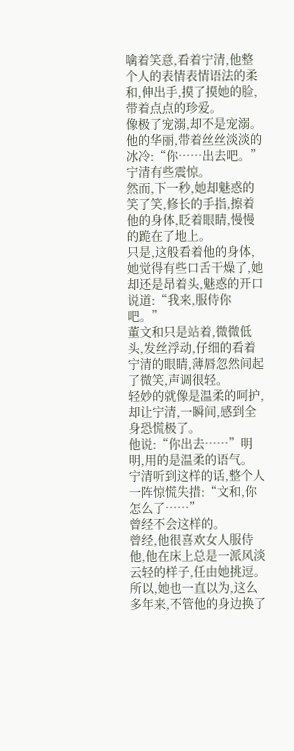噙着笑意,看着宁清,他整个人的表情表情语法的柔和,伸出手,摸了摸她的脸,带着点点的珍爱。
像极了宠溺,却不是宠溺。
他的华丽,带着丝丝淡淡的冰冷:“你……出去吧。”
宁清有些震惊。
然而,下一秒,她却魅惑的笑了笑,修长的手指,擦着他的身体,眨着眼睛,慢慢的跪在了地上。
只是,这般看着他的身体,她觉得有些口舌干燥了,她却还是昂着头,魅惑的开口说道:“我来,服侍你吧。”
董文和只是站着,微微低头,发丝浮动,仔细的看着宁清的眼睛,薄唇忽然间起了微笑,声调很轻。
轻妙的就像是温柔的呵护,却让宁清,一瞬间,感到全身恐慌极了。
他说:“你出去……”明明,用的是温柔的语气。
宁清听到这样的话,整个人一阵惊慌失措:“文和,你怎么了……”
曾经不会这样的。
曾经,他很喜欢女人服侍他,他在床上总是一派风淡云轻的样子,任由她挑逗。
所以,她也一直以为,这么多年来,不管他的身边换了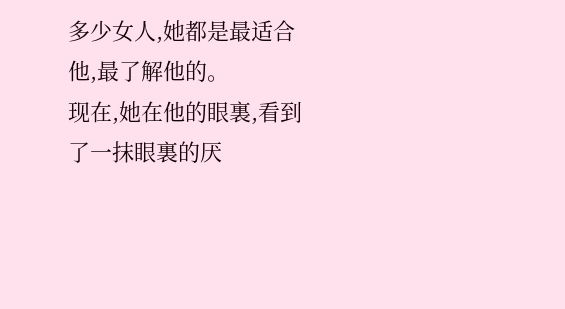多少女人,她都是最适合他,最了解他的。
现在,她在他的眼裏,看到了一抹眼裏的厌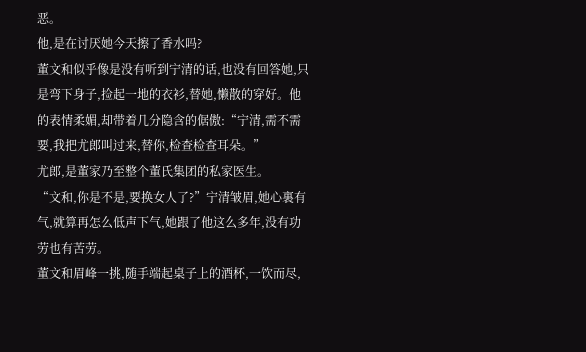恶。
他,是在讨厌她今天擦了香水吗?
董文和似乎像是没有听到宁清的话,也没有回答她,只是弯下身子,捡起一地的衣衫,替她,懒散的穿好。他的表情柔媚,却带着几分隐含的倨傲:“宁清,需不需要,我把尤郎叫过来,替你,检查检查耳朵。”
尤郎,是董家乃至整个董氏集团的私家医生。
“文和,你是不是,要换女人了?”宁清皱眉,她心裏有气,就算再怎么低声下气,她跟了他这么多年,没有功劳也有苦劳。
董文和眉峰一挑,随手端起桌子上的酒杯,一饮而尽,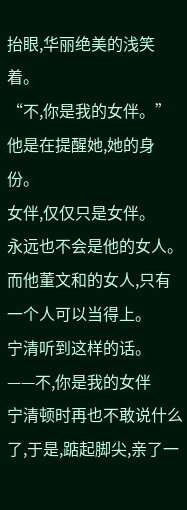抬眼,华丽绝美的浅笑着。
“不,你是我的女伴。”他是在提醒她,她的身份。
女伴,仅仅只是女伴。
永远也不会是他的女人。
而他董文和的女人,只有一个人可以当得上。
宁清听到这样的话。
——不,你是我的女伴
宁清顿时再也不敢说什么了,于是,踮起脚尖,亲了一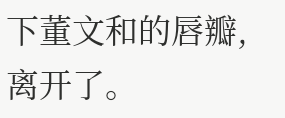下董文和的唇瓣,离开了。